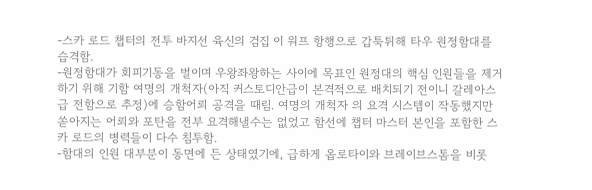-스카 로드 챕터의 전투 바지선 육신의 검집 이 워프 항행으로 갑툭튀해 타우 원정함대를 습격함.
-원정함대가 회피기동을 벌이며 우왕좌왕하는 사이에 목표인 원정대의 핵심 인원들을 제거하기 위해 기함 여명의 개척자(아직 커스토디안급이 본격적으로 배치되기 전이니 갈레아스급 전함으로 추정)에 승함어뢰 공격을 때림. 여명의 개척자 의 요격 시스템이 작동했지만 쏟아지는 어뢰와 포탄을 전부 요격해낼수는 없었고 함선에 챕터 마스터 본인을 포함한 스카 로드의 병력들이 다수 침투함.
-함대의 인원 대부분이 동면에 든 상태였기에, 급하게 옵로타이와 브레이브스톰을 비롯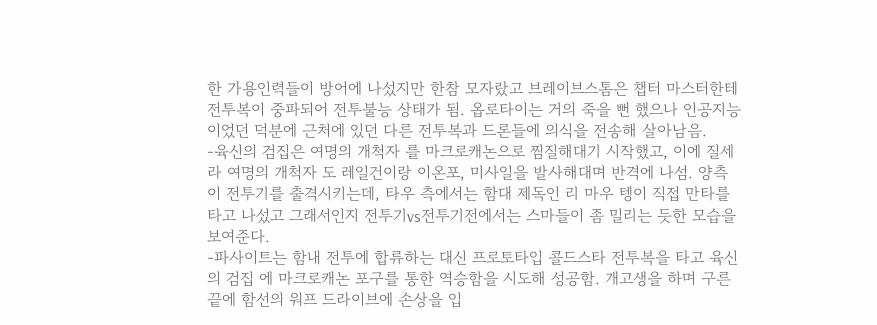한 가용인력들이 방어에 나섰지만 한참 모자랐고 브레이브스톰은 챕터 마스터한테 전투복이 중파되어 전투불능 상태가 됨. 옵로타이는 거의 죽을 뻔 했으나 인공지능이었던 덕분에 근처에 있던 다른 전투복과 드론들에 의식을 전송해 살아남음.
-육신의 검집은 여명의 개척자 를 마크로캐논으로 찜질해대기 시작했고, 이에 질세라 여명의 개척자 도 레일건이랑 이온포, 미사일을 발사해대며 반격에 나섬. 양측이 전투기를 출격시키는데, 타우 측에서는 함대 제독인 리 마우 텡이 직접 만타를 타고 나섰고 그래서인지 전투기vs전투기전에서는 스마들이 좀 밀리는 듯한 모습을 보여준다.
-파사이트는 함내 전투에 합류하는 대신 프로토타입 콜드스타 전투복을 타고 육신의 검집 에 마크로캐논 포구를 통한 역승함을 시도해 성공함. 개고생을 하며 구른 끝에 함선의 워프 드라이브에 손상을 입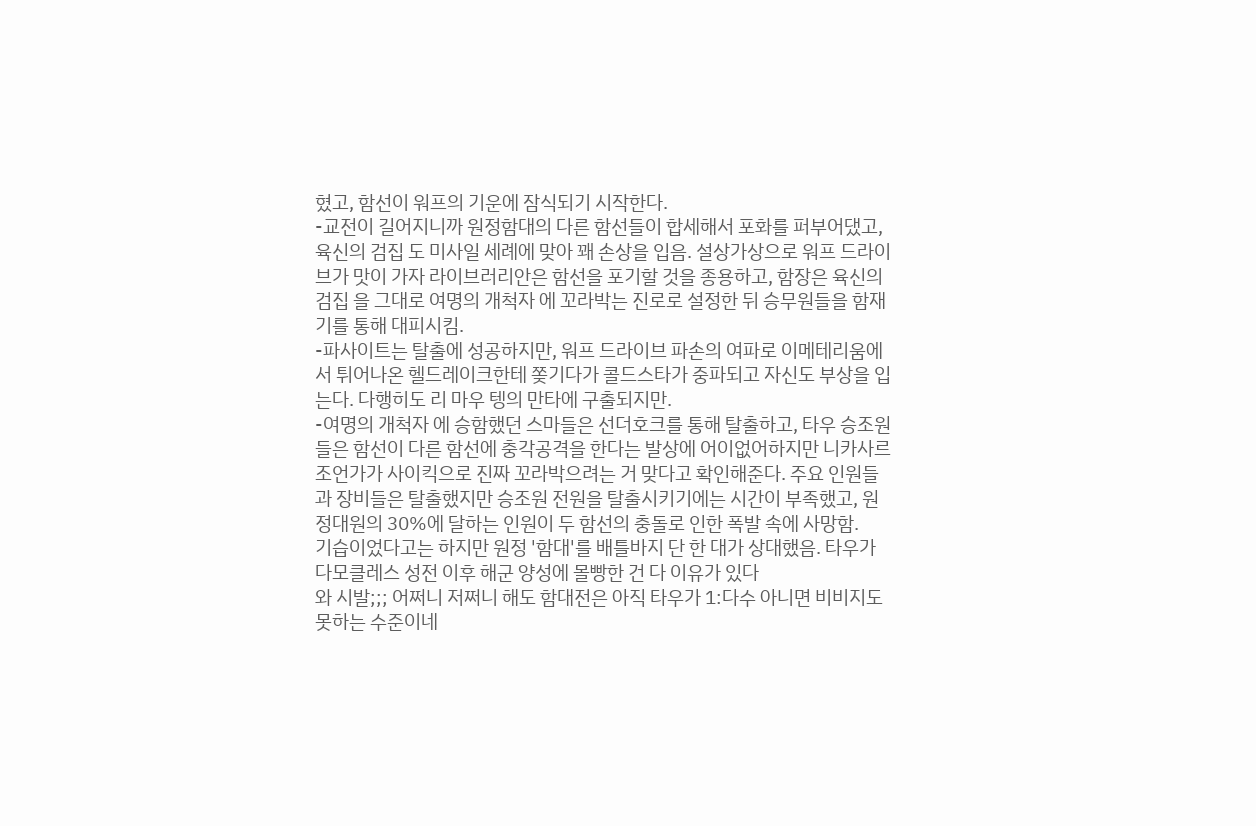혔고, 함선이 워프의 기운에 잠식되기 시작한다.
-교전이 길어지니까 원정함대의 다른 함선들이 합세해서 포화를 퍼부어댔고, 육신의 검집 도 미사일 세례에 맞아 꽤 손상을 입음. 설상가상으로 워프 드라이브가 맛이 가자 라이브러리안은 함선을 포기할 것을 종용하고, 함장은 육신의 검집 을 그대로 여명의 개척자 에 꼬라박는 진로로 설정한 뒤 승무원들을 함재기를 통해 대피시킴.
-파사이트는 탈출에 성공하지만, 워프 드라이브 파손의 여파로 이메테리움에서 튀어나온 헬드레이크한테 쫒기다가 콜드스타가 중파되고 자신도 부상을 입는다. 다행히도 리 마우 텡의 만타에 구출되지만.
-여명의 개척자 에 승함했던 스마들은 선더호크를 통해 탈출하고, 타우 승조원들은 함선이 다른 함선에 충각공격을 한다는 발상에 어이없어하지만 니카사르 조언가가 사이킥으로 진짜 꼬라박으려는 거 맞다고 확인해준다. 주요 인원들과 장비들은 탈출했지만 승조원 전원을 탈출시키기에는 시간이 부족했고, 원정대원의 30%에 달하는 인원이 두 함선의 충돌로 인한 폭발 속에 사망함.
기습이었다고는 하지만 원정 '함대'를 배틀바지 단 한 대가 상대했음. 타우가 다모클레스 성전 이후 해군 양성에 몰빵한 건 다 이유가 있다
와 시발;;; 어쩌니 저쩌니 해도 함대전은 아직 타우가 1:다수 아니면 비비지도 못하는 수준이네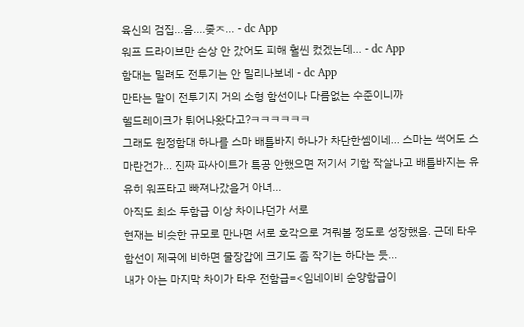육신의 검집...음....좆ㅈ... - dc App
워프 드라이브만 손상 안 갔어도 피해 훨씬 컸겠는데... - dc App
함대는 밀려도 전투기는 안 밀리나보네 - dc App
만타는 말이 전투기지 거의 소형 함선이나 다름없는 수준이니까
헬드레이크가 튀어나왔다고?ㅋㅋㅋㅋㅋㅋ
그래도 원정함대 하나를 스마 배틀바지 하나가 차단한셈이네... 스마는 썩어도 스마란건가... 진짜 파사이트가 특공 안했으면 저기서 기함 작살나고 배틀바지는 유유히 워프타고 빠져나갔을거 아녀...
아직도 최소 두함급 이상 차이나던가 서로
현재는 비슷한 규모로 만나면 서로 호각으로 겨뤄볼 정도로 성장했음. 근데 타우 함선이 제국에 비하면 물장갑에 크기도 좀 작기는 하다는 듯...
내가 아는 마지막 차이가 타우 전함급=<임네이비 순양함급이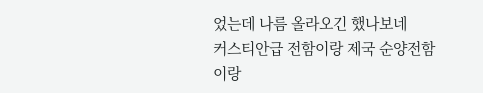었는데 나름 올라오긴 했나보네
커스티안급 전함이랑 제국 순양전함이랑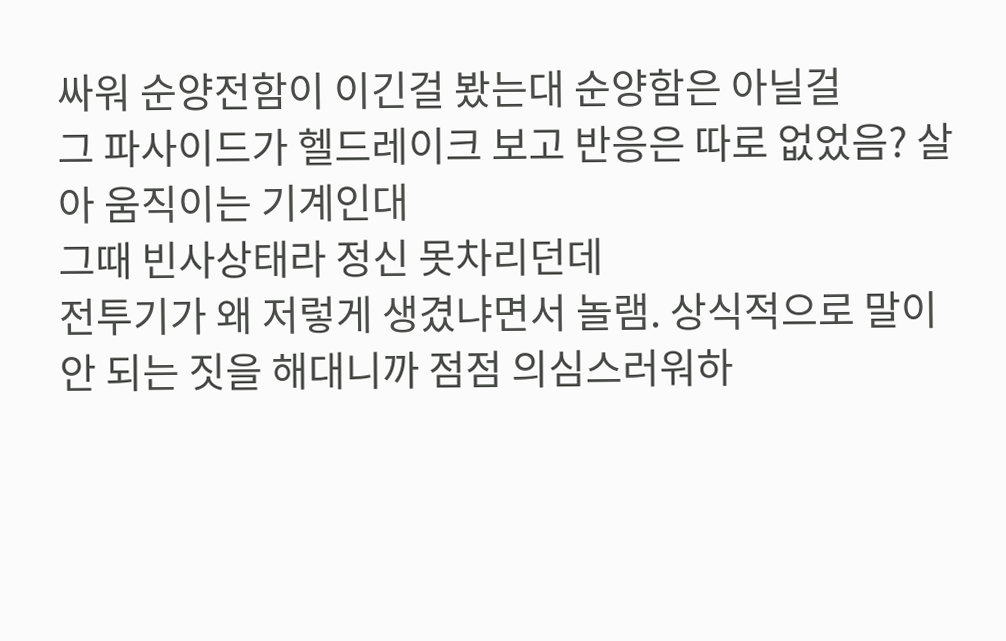싸워 순양전함이 이긴걸 봤는대 순양함은 아닐걸
그 파사이드가 헬드레이크 보고 반응은 따로 없었음? 살아 움직이는 기계인대
그때 빈사상태라 정신 못차리던데
전투기가 왜 저렇게 생겼냐면서 놀램. 상식적으로 말이 안 되는 짓을 해대니까 점점 의심스러워하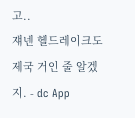고..
쟤넨 헬드레이크도 제국 거인 줄 알겠지. - dc App